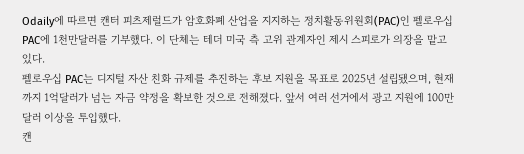Odaily에 따르면 캔터 피츠제럴드가 암호화폐 산업을 지지하는 정치활동위원회(PAC)인 펠로우십 PAC에 1천만달러를 기부했다. 이 단체는 테더 미국 측 고위 관계자인 제시 스피로가 의장을 맡고 있다.
펠로우십 PAC는 디지털 자산 친화 규제를 추진하는 후보 지원을 목표로 2025년 설립됐으며, 현재까지 1억달러가 넘는 자금 약정을 확보한 것으로 전해졌다. 앞서 여러 선거에서 광고 지원에 100만달러 이상을 투입했다.
캔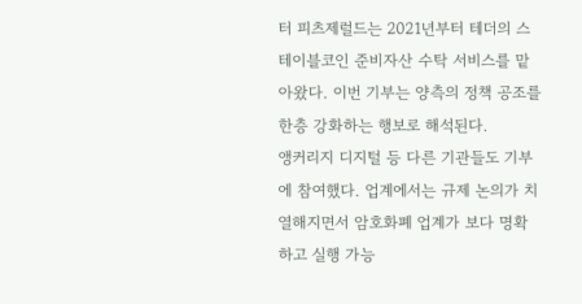터 피츠제럴드는 2021년부터 테더의 스테이블코인 준비자산 수탁 서비스를 맡아왔다. 이번 기부는 양측의 정책 공조를 한층 강화하는 행보로 해석된다.
앵커리지 디지털 등 다른 기관들도 기부에 참여했다. 업계에서는 규제 논의가 치열해지면서 암호화폐 업계가 보다 명확하고 실행 가능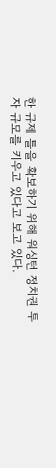한 규제 틀을 확보하기 위해 워싱턴 정치권 투자 규모를 키우고 있다고 보고 있다.